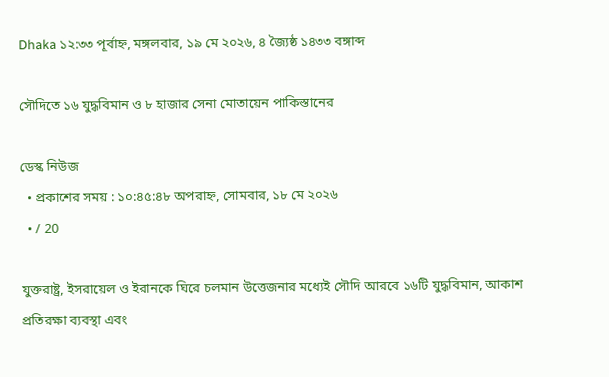Dhaka ১২:৩৩ পূর্বাহ্ন, মঙ্গলবার, ১৯ মে ২০২৬, ৪ জ্যৈষ্ঠ ১৪৩৩ বঙ্গাব্দ

সৌদিতে ১৬ যুদ্ধবিমান ও ৮ হাজার সেনা মোতায়েন পাকিস্তানের

ডেস্ক নিউজ
  • প্রকাশের সময় : ১০:৪৫:৪৮ অপরাহ্ন, সোমবার, ১৮ মে ২০২৬
  • / 20

যুক্তরাষ্ট্র, ইসরায়েল ও ইরানকে ঘিরে চলমান উত্তেজনার মধ্যেই সৌদি আরবে ১৬টি যুদ্ধবিমান, আকাশ প্রতিরক্ষা ব্যবস্থা এবং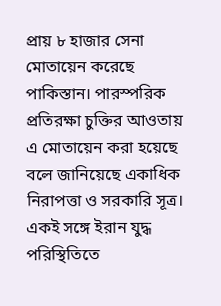প্রায় ৮ হাজার সেনা মোতায়েন করেছে পাকিস্তান। পারস্পরিক প্রতিরক্ষা চুক্তির আওতায় এ মোতায়েন করা হয়েছে বলে জানিয়েছে একাধিক নিরাপত্তা ও সরকারি সূত্র। একই সঙ্গে ইরান যুদ্ধ পরিস্থিতিতে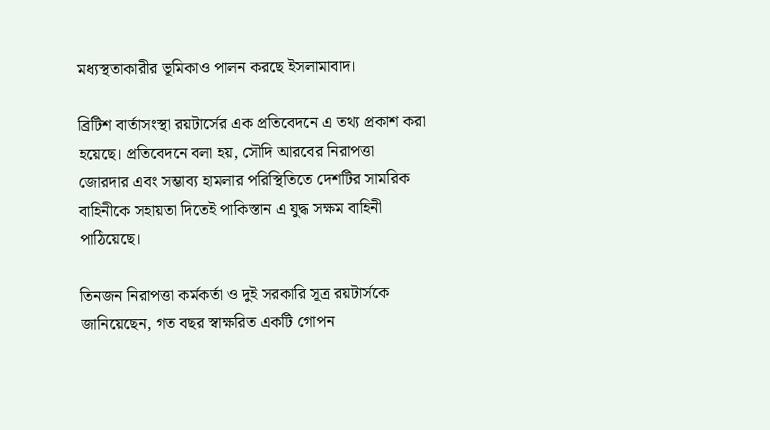মধ্যস্থতাকারীর ভূমিকাও পালন করছে ইসলামাবাদ।

ব্রিটিশ বার্তাসংস্থা রয়টার্সের এক প্রতিবেদনে এ তথ্য প্রকাশ করা হয়েছে। প্রতিবেদনে বলা হয়, সৌদি আরবের নিরাপত্তা জোরদার এবং সম্ভাব্য হামলার পরিস্থিতিতে দেশটির সামরিক বাহিনীকে সহায়তা দিতেই পাকিস্তান এ যুদ্ধ সক্ষম বাহিনী পাঠিয়েছে।

তিনজন নিরাপত্তা কর্মকর্তা ও দুই সরকারি সূত্র রয়টার্সকে জানিয়েছেন, গত বছর স্বাক্ষরিত একটি গোপন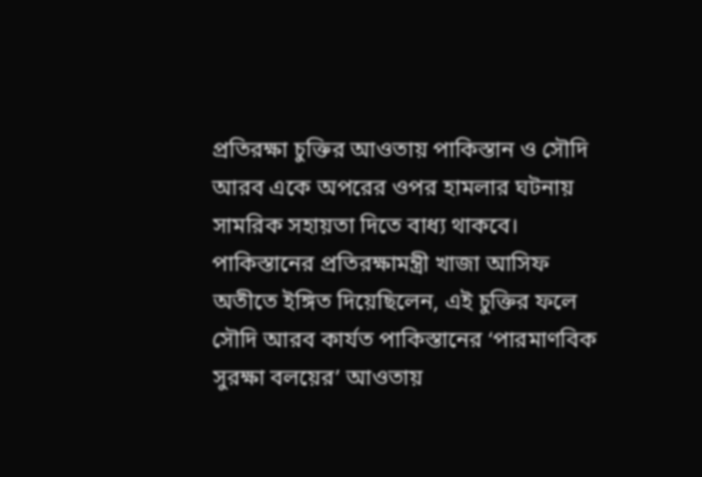প্রতিরক্ষা চুক্তির আওতায় পাকিস্তান ও সৌদি আরব একে অপরের ওপর হামলার ঘটনায় সামরিক সহায়তা দিতে বাধ্য থাকবে। পাকিস্তানের প্রতিরক্ষামন্ত্রী খাজা আসিফ অতীতে ইঙ্গিত দিয়েছিলেন, এই চুক্তির ফলে সৌদি আরব কার্যত পাকিস্তানের ‘পারমাণবিক সুরক্ষা বলয়ের’ আওতায়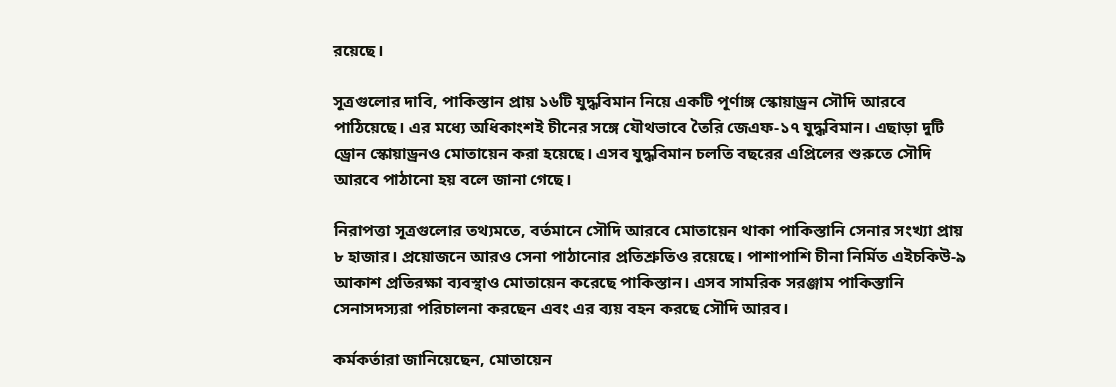রয়েছে।

সূত্রগুলোর দাবি, পাকিস্তান প্রায় ১৬টি যুদ্ধবিমান নিয়ে একটি পূর্ণাঙ্গ স্কোয়াড্রন সৌদি আরবে পাঠিয়েছে। এর মধ্যে অধিকাংশই চীনের সঙ্গে যৌথভাবে তৈরি জেএফ-১৭ যুদ্ধবিমান। এছাড়া দুটি ড্রোন স্কোয়াড্রনও মোতায়েন করা হয়েছে। এসব যুদ্ধবিমান চলতি বছরের এপ্রিলের শুরুতে সৌদি আরবে পাঠানো হয় বলে জানা গেছে।

নিরাপত্তা সূত্রগুলোর তথ্যমতে, বর্তমানে সৌদি আরবে মোতায়েন থাকা পাকিস্তানি সেনার সংখ্যা প্রায় ৮ হাজার। প্রয়োজনে আরও সেনা পাঠানোর প্রতিশ্রুতিও রয়েছে। পাশাপাশি চীনা নির্মিত এইচকিউ-৯ আকাশ প্রতিরক্ষা ব্যবস্থাও মোতায়েন করেছে পাকিস্তান। এসব সামরিক সরঞ্জাম পাকিস্তানি সেনাসদস্যরা পরিচালনা করছেন এবং এর ব্যয় বহন করছে সৌদি আরব।

কর্মকর্তারা জানিয়েছেন, মোতায়েন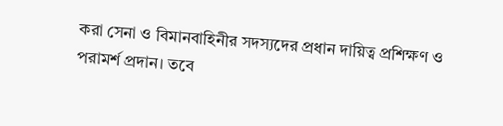করা সেনা ও বিমানবাহিনীর সদস্যদের প্রধান দায়িত্ব প্রশিক্ষণ ও পরামর্শ প্রদান। তবে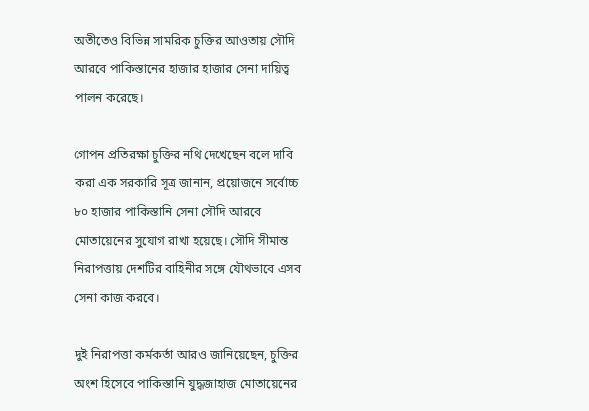অতীতেও বিভিন্ন সামরিক চুক্তির আওতায় সৌদি আরবে পাকিস্তানের হাজার হাজার সেনা দায়িত্ব পালন করেছে।

গোপন প্রতিরক্ষা চুক্তির নথি দেখেছেন বলে দাবি করা এক সরকারি সূত্র জানান, প্রয়োজনে সর্বোচ্চ ৮০ হাজার পাকিস্তানি সেনা সৌদি আরবে মোতায়েনের সুযোগ রাখা হয়েছে। সৌদি সীমান্ত নিরাপত্তায় দেশটির বাহিনীর সঙ্গে যৌথভাবে এসব সেনা কাজ করবে।

দুই নিরাপত্তা কর্মকর্তা আরও জানিয়েছেন, চুক্তির অংশ হিসেবে পাকিস্তানি যুদ্ধজাহাজ মোতায়েনের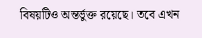বিষয়টিও অন্তর্ভুক্ত রয়েছে। তবে এখন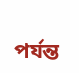পর্যন্ত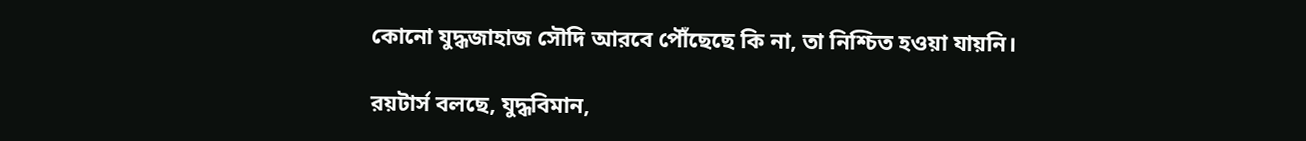কোনো যুদ্ধজাহাজ সৌদি আরবে পৌঁছেছে কি না, তা নিশ্চিত হওয়া যায়নি।

রয়টার্স বলছে, যুদ্ধবিমান,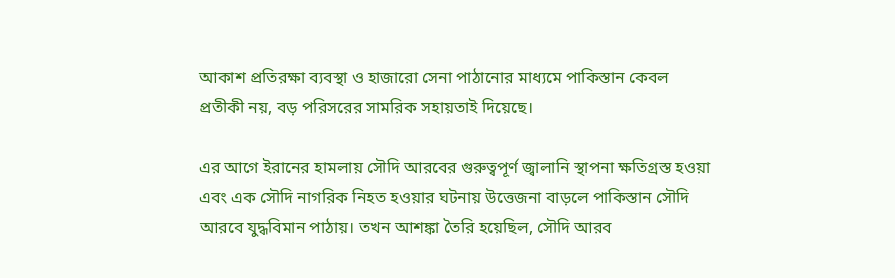আকাশ প্রতিরক্ষা ব্যবস্থা ও হাজারো সেনা পাঠানোর মাধ্যমে পাকিস্তান কেবল প্রতীকী নয়, বড় পরিসরের সামরিক সহায়তাই দিয়েছে।

এর আগে ইরানের হামলায় সৌদি আরবের গুরুত্বপূর্ণ জ্বালানি স্থাপনা ক্ষতিগ্রস্ত হওয়া এবং এক সৌদি নাগরিক নিহত হওয়ার ঘটনায় উত্তেজনা বাড়লে পাকিস্তান সৌদি আরবে যুদ্ধবিমান পাঠায়। তখন আশঙ্কা তৈরি হয়েছিল, সৌদি আরব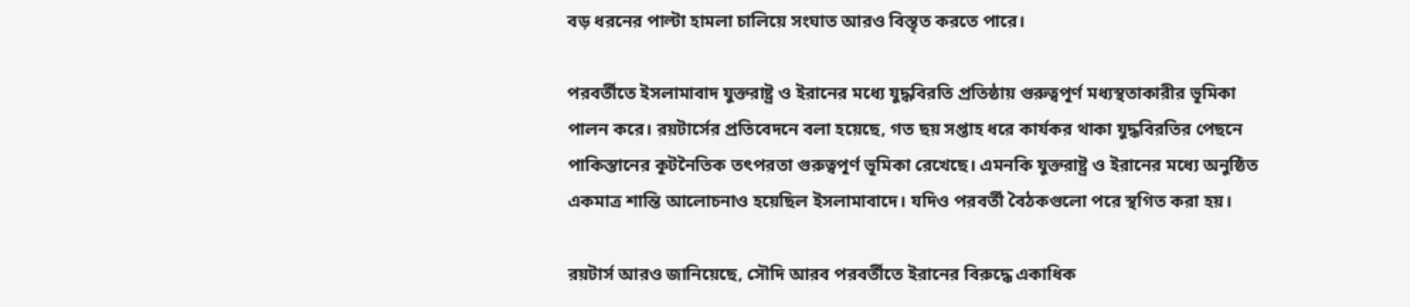বড় ধরনের পাল্টা হামলা চালিয়ে সংঘাত আরও বিস্তৃত করতে পারে।

পরবর্তীতে ইসলামাবাদ যুক্তরাষ্ট্র ও ইরানের মধ্যে যুদ্ধবিরতি প্রতিষ্ঠায় গুরুত্বপূর্ণ মধ্যস্থতাকারীর ভূমিকা পালন করে। রয়টার্সের প্রতিবেদনে বলা হয়েছে, গত ছয় সপ্তাহ ধরে কার্যকর থাকা যুদ্ধবিরতির পেছনে পাকিস্তানের কূটনৈতিক তৎপরতা গুরুত্বপূর্ণ ভূমিকা রেখেছে। এমনকি যুক্তরাষ্ট্র ও ইরানের মধ্যে অনুষ্ঠিত একমাত্র শান্তি আলোচনাও হয়েছিল ইসলামাবাদে। যদিও পরবর্তী বৈঠকগুলো পরে স্থগিত করা হয়।

রয়টার্স আরও জানিয়েছে, সৌদি আরব পরবর্তীতে ইরানের বিরুদ্ধে একাধিক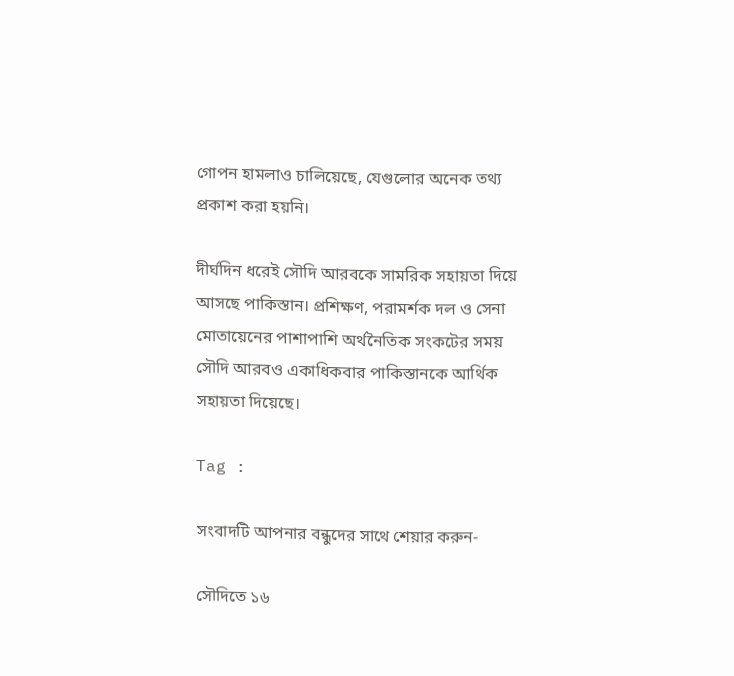গোপন হামলাও চালিয়েছে, যেগুলোর অনেক তথ্য প্রকাশ করা হয়নি।

দীর্ঘদিন ধরেই সৌদি আরবকে সামরিক সহায়তা দিয়ে আসছে পাকিস্তান। প্রশিক্ষণ, পরামর্শক দল ও সেনা মোতায়েনের পাশাপাশি অর্থনৈতিক সংকটের সময় সৌদি আরবও একাধিকবার পাকিস্তানকে আর্থিক সহায়তা দিয়েছে।

Tag :

সংবাদটি আপনার বন্ধুদের সাথে শেয়ার করুন-

সৌদিতে ১৬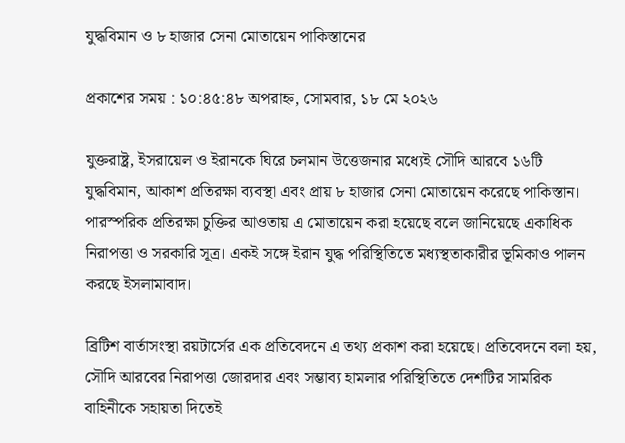যুদ্ধবিমান ও ৮ হাজার সেনা মোতায়েন পাকিস্তানের

প্রকাশের সময় : ১০:৪৫:৪৮ অপরাহ্ন, সোমবার, ১৮ মে ২০২৬

যুক্তরাষ্ট্র, ইসরায়েল ও ইরানকে ঘিরে চলমান উত্তেজনার মধ্যেই সৌদি আরবে ১৬টি যুদ্ধবিমান, আকাশ প্রতিরক্ষা ব্যবস্থা এবং প্রায় ৮ হাজার সেনা মোতায়েন করেছে পাকিস্তান। পারস্পরিক প্রতিরক্ষা চুক্তির আওতায় এ মোতায়েন করা হয়েছে বলে জানিয়েছে একাধিক নিরাপত্তা ও সরকারি সূত্র। একই সঙ্গে ইরান যুদ্ধ পরিস্থিতিতে মধ্যস্থতাকারীর ভূমিকাও পালন করছে ইসলামাবাদ।

ব্রিটিশ বার্তাসংস্থা রয়টার্সের এক প্রতিবেদনে এ তথ্য প্রকাশ করা হয়েছে। প্রতিবেদনে বলা হয়, সৌদি আরবের নিরাপত্তা জোরদার এবং সম্ভাব্য হামলার পরিস্থিতিতে দেশটির সামরিক বাহিনীকে সহায়তা দিতেই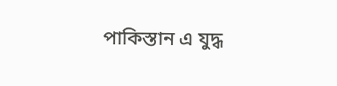পাকিস্তান এ যুদ্ধ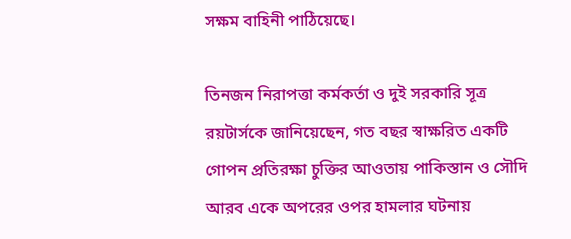সক্ষম বাহিনী পাঠিয়েছে।

তিনজন নিরাপত্তা কর্মকর্তা ও দুই সরকারি সূত্র রয়টার্সকে জানিয়েছেন, গত বছর স্বাক্ষরিত একটি গোপন প্রতিরক্ষা চুক্তির আওতায় পাকিস্তান ও সৌদি আরব একে অপরের ওপর হামলার ঘটনায়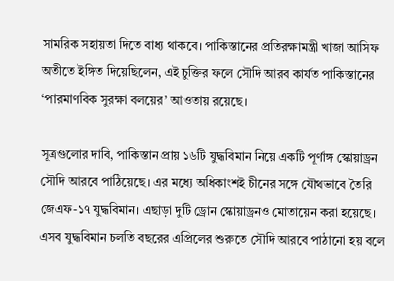সামরিক সহায়তা দিতে বাধ্য থাকবে। পাকিস্তানের প্রতিরক্ষামন্ত্রী খাজা আসিফ অতীতে ইঙ্গিত দিয়েছিলেন, এই চুক্তির ফলে সৌদি আরব কার্যত পাকিস্তানের ‘পারমাণবিক সুরক্ষা বলয়ের’ আওতায় রয়েছে।

সূত্রগুলোর দাবি, পাকিস্তান প্রায় ১৬টি যুদ্ধবিমান নিয়ে একটি পূর্ণাঙ্গ স্কোয়াড্রন সৌদি আরবে পাঠিয়েছে। এর মধ্যে অধিকাংশই চীনের সঙ্গে যৌথভাবে তৈরি জেএফ-১৭ যুদ্ধবিমান। এছাড়া দুটি ড্রোন স্কোয়াড্রনও মোতায়েন করা হয়েছে। এসব যুদ্ধবিমান চলতি বছরের এপ্রিলের শুরুতে সৌদি আরবে পাঠানো হয় বলে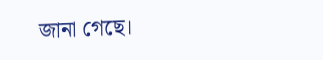জানা গেছে।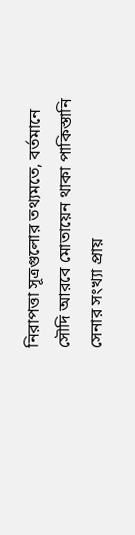নিরাপত্তা সূত্রগুলোর তথ্যমতে, বর্তমানে সৌদি আরবে মোতায়েন থাকা পাকিস্তানি সেনার সংখ্যা প্রায়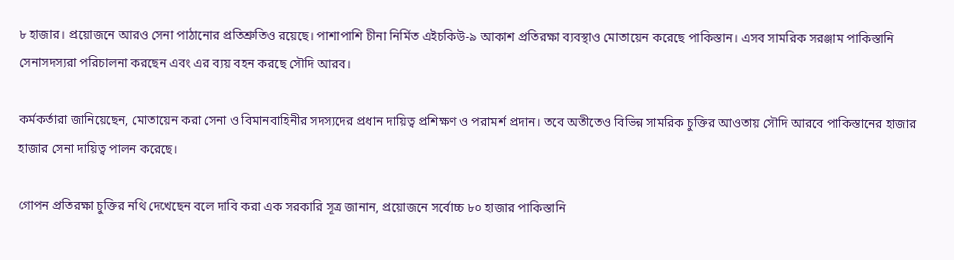৮ হাজার। প্রয়োজনে আরও সেনা পাঠানোর প্রতিশ্রুতিও রয়েছে। পাশাপাশি চীনা নির্মিত এইচকিউ-৯ আকাশ প্রতিরক্ষা ব্যবস্থাও মোতায়েন করেছে পাকিস্তান। এসব সামরিক সরঞ্জাম পাকিস্তানি সেনাসদস্যরা পরিচালনা করছেন এবং এর ব্যয় বহন করছে সৌদি আরব।

কর্মকর্তারা জানিয়েছেন, মোতায়েন করা সেনা ও বিমানবাহিনীর সদস্যদের প্রধান দায়িত্ব প্রশিক্ষণ ও পরামর্শ প্রদান। তবে অতীতেও বিভিন্ন সামরিক চুক্তির আওতায় সৌদি আরবে পাকিস্তানের হাজার হাজার সেনা দায়িত্ব পালন করেছে।

গোপন প্রতিরক্ষা চুক্তির নথি দেখেছেন বলে দাবি করা এক সরকারি সূত্র জানান, প্রয়োজনে সর্বোচ্চ ৮০ হাজার পাকিস্তানি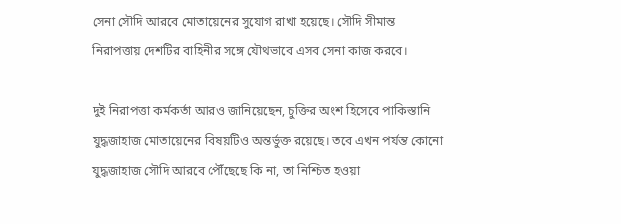সেনা সৌদি আরবে মোতায়েনের সুযোগ রাখা হয়েছে। সৌদি সীমান্ত নিরাপত্তায় দেশটির বাহিনীর সঙ্গে যৌথভাবে এসব সেনা কাজ করবে।

দুই নিরাপত্তা কর্মকর্তা আরও জানিয়েছেন, চুক্তির অংশ হিসেবে পাকিস্তানি যুদ্ধজাহাজ মোতায়েনের বিষয়টিও অন্তর্ভুক্ত রয়েছে। তবে এখন পর্যন্ত কোনো যুদ্ধজাহাজ সৌদি আরবে পৌঁছেছে কি না, তা নিশ্চিত হওয়া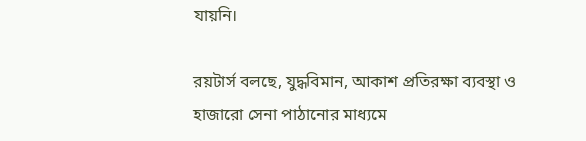যায়নি।

রয়টার্স বলছে, যুদ্ধবিমান, আকাশ প্রতিরক্ষা ব্যবস্থা ও হাজারো সেনা পাঠানোর মাধ্যমে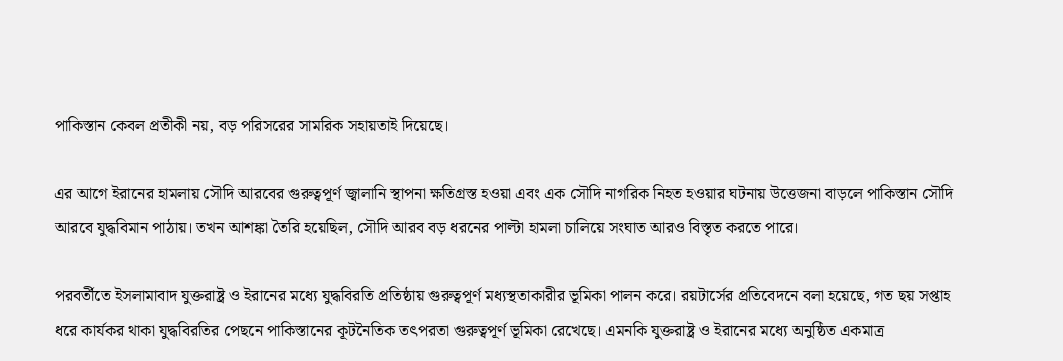পাকিস্তান কেবল প্রতীকী নয়, বড় পরিসরের সামরিক সহায়তাই দিয়েছে।

এর আগে ইরানের হামলায় সৌদি আরবের গুরুত্বপূর্ণ জ্বালানি স্থাপনা ক্ষতিগ্রস্ত হওয়া এবং এক সৌদি নাগরিক নিহত হওয়ার ঘটনায় উত্তেজনা বাড়লে পাকিস্তান সৌদি আরবে যুদ্ধবিমান পাঠায়। তখন আশঙ্কা তৈরি হয়েছিল, সৌদি আরব বড় ধরনের পাল্টা হামলা চালিয়ে সংঘাত আরও বিস্তৃত করতে পারে।

পরবর্তীতে ইসলামাবাদ যুক্তরাষ্ট্র ও ইরানের মধ্যে যুদ্ধবিরতি প্রতিষ্ঠায় গুরুত্বপূর্ণ মধ্যস্থতাকারীর ভূমিকা পালন করে। রয়টার্সের প্রতিবেদনে বলা হয়েছে, গত ছয় সপ্তাহ ধরে কার্যকর থাকা যুদ্ধবিরতির পেছনে পাকিস্তানের কূটনৈতিক তৎপরতা গুরুত্বপূর্ণ ভূমিকা রেখেছে। এমনকি যুক্তরাষ্ট্র ও ইরানের মধ্যে অনুষ্ঠিত একমাত্র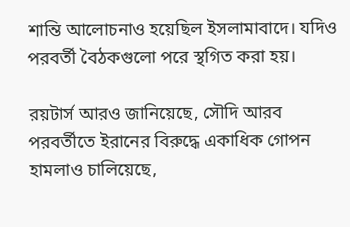শান্তি আলোচনাও হয়েছিল ইসলামাবাদে। যদিও পরবর্তী বৈঠকগুলো পরে স্থগিত করা হয়।

রয়টার্স আরও জানিয়েছে, সৌদি আরব পরবর্তীতে ইরানের বিরুদ্ধে একাধিক গোপন হামলাও চালিয়েছে,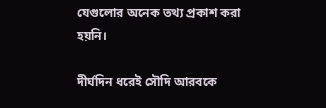যেগুলোর অনেক তথ্য প্রকাশ করা হয়নি।

দীর্ঘদিন ধরেই সৌদি আরবকে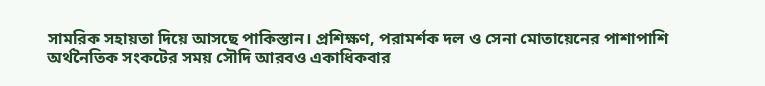সামরিক সহায়তা দিয়ে আসছে পাকিস্তান। প্রশিক্ষণ, পরামর্শক দল ও সেনা মোতায়েনের পাশাপাশি অর্থনৈতিক সংকটের সময় সৌদি আরবও একাধিকবার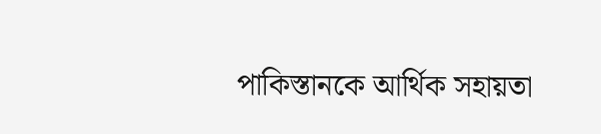পাকিস্তানকে আর্থিক সহায়তা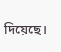দিয়েছে।